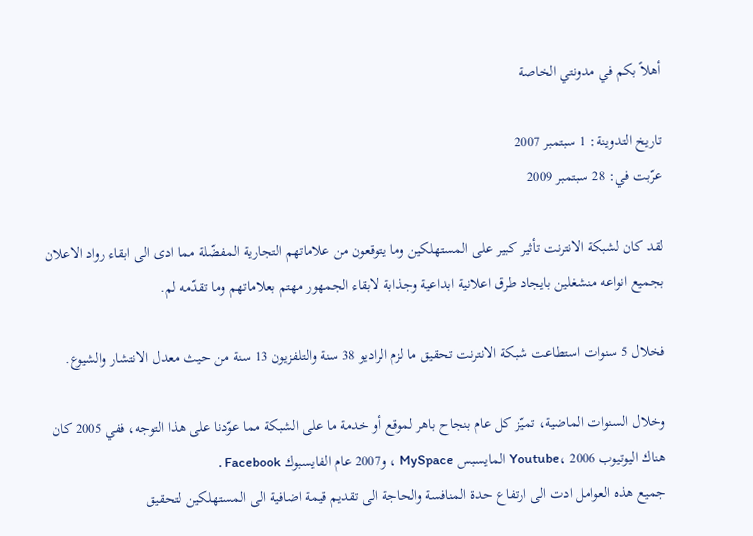أهلاً بكم في مدونتي الخاصة

تاريخ التدوينة: 1 سبتمبر 2007
عرّبت في: 28 سبتمبر 2009

لقد كان لشبكة الانترنت تأثير كبير على المستهلكين وما يتوقعون من علاماتهم التجارية المفضّلة مما ادى الى ابقاء رواد الاعلان بجميع انواعه منشغلين بايجاد طرق اعلانية ابداعية وجذابة لابقاء الجمهور مهتم بعلاماتهم وما تقدّمه لم.

فخلال 5 سنوات استطاعت شبكة الانترنت تحقيق ما لزم الراديو 38 سنة والتلفزيون 13 سنة من حيث معدل الانتشار والشيوع.

وخلال السنوات الماضية، تميّز كل عام بنجاح باهر لموقع أو خدمة ما على الشبكة مما عوّدنا على هذا التوجه، ففي 2005 كان هناك اليوتيوب Youtube، 2006 المايسبس MySpace ، و2007 عام الفايسبوك Facebook .
جميع هذه العوامل ادت الى ارتفاع حدة المنافسة والحاجة الى تقديم قيمة اضافية الى المستهلكين لتحقيق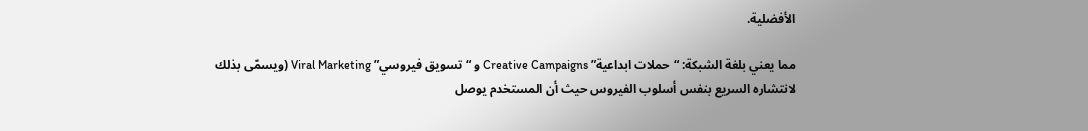الأفضلية.

مما يعني بلغة الشبكة: “حملات ابداعية” Creative Campaigns و “تسويق فيروسي” Viral Marketing (ويسمّى بذلك لانتشاره السريع بنفس أسلوب الفيروس حيث أن المستخدم يوصل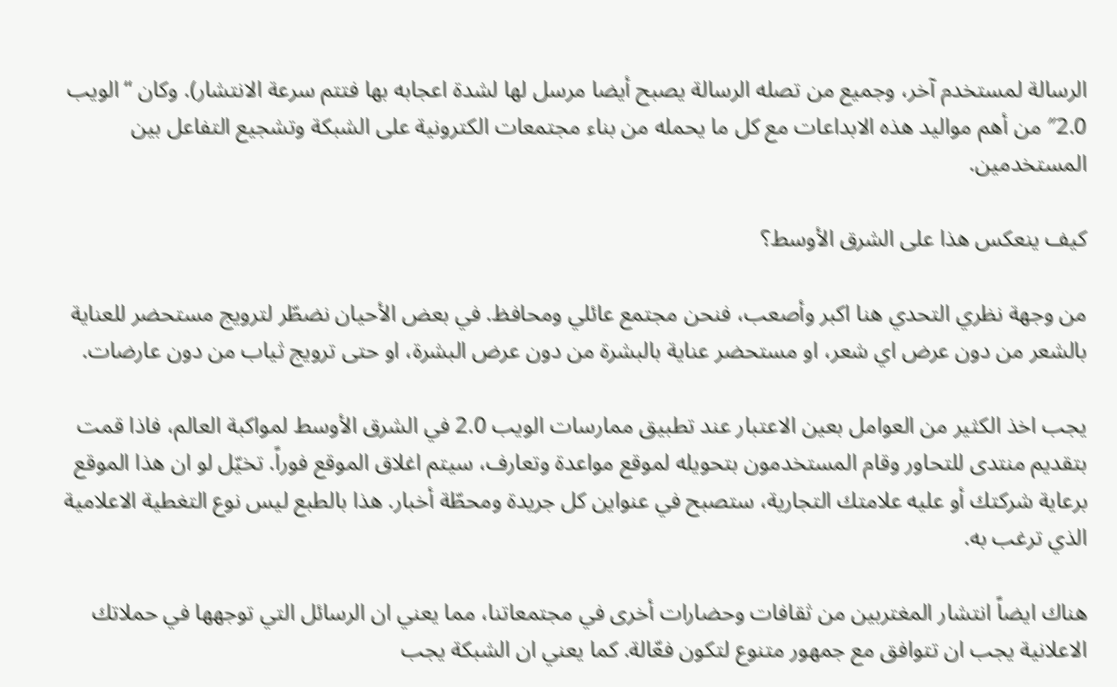الرسالة لمستخدم آخر، وجميع من تصله الرسالة يصبح أيضا مرسل لها لشدة اعجابه بها فتتم سرعة الانتشار). وكان “الويب 2.0″ من أهم مواليد هذه الابداعات مع كل ما يحمله من بناء مجتمعات الكترونية على الشبكة وتشجيع التفاعل بين المستخدمين.

كيف ينعكس هذا على الشرق الأوسط؟

من وجهة نظري التحدي هنا اكبر وأصعب، فنحن مجتمع عائلي ومحافظ. في بعض الأحيان نضطّر لترويج مستحضر للعناية بالشعر من دون عرض اي شعر، او مستحضر عناية بالبشرة من دون عرض البشرة، او حتى ترويج ثياب من دون عارضات.

يجب اخذ الكثير من العوامل بعين الاعتبار عند تطبيق ممارسات الويب 2.0 في الشرق الأوسط لمواكبة العالم، فاذا قمت بتقديم منتدى للتحاور وقام المستخدمون بتحويله لموقع مواعدة وتعارف، سيتم اغلاق الموقع فوراً. تخيّل لو ان هذا الموقع برعاية شركتك أو عليه علامتك التجارية، ستصبح في عنواين كل جريدة ومحطّة أخبار. هذا بالطبع ليس نوع التغطية الاعلامية الذي ترغب به.

هناك ايضاً انتشار المغتربين من ثقافات وحضارات أخرى في مجتمعاتنا، مما يعني ان الرسائل التي توجهها في حملاتك الاعلانية يجب ان تتوافق مع جمهور متنوع لتكون فعّالة. كما يعني ان الشبكة يجب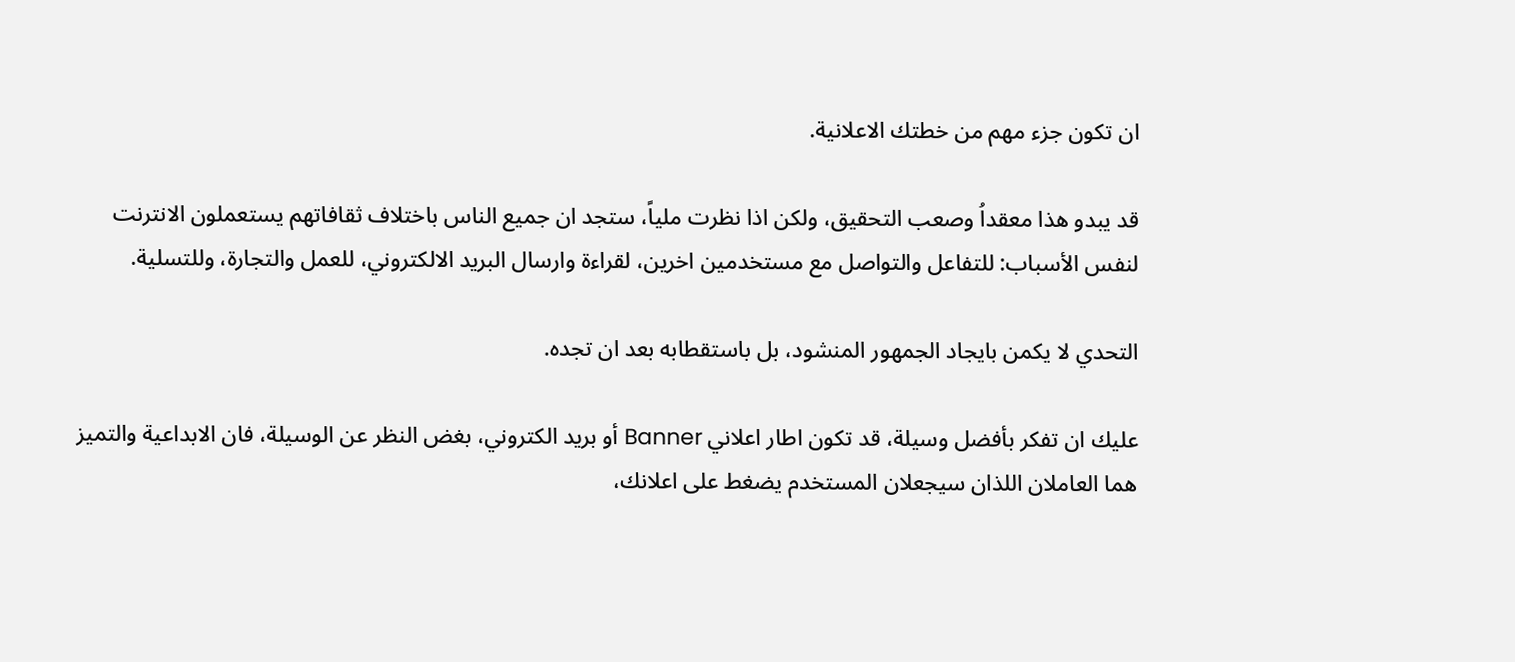ان تكون جزء مهم من خطتك الاعلانية.

قد يبدو هذا معقداُ وصعب التحقيق، ولكن اذا نظرت ملياً، ستجد ان جميع الناس باختلاف ثقافاتهم يستعملون الانترنت لنفس الأسباب: للتفاعل والتواصل مع مستخدمين اخرين، لقراءة وارسال البريد الالكتروني، للعمل والتجارة، وللتسلية.

التحدي لا يكمن بايجاد الجمهور المنشود، بل باستقطابه بعد ان تجده.

عليك ان تفكر بأفضل وسيلة، قد تكون اطار اعلاني Banner أو بريد الكتروني، بغض النظر عن الوسيلة، فان الابداعية والتميز هما العاملان اللذان سيجعلان المستخدم يضغط على اعلانك،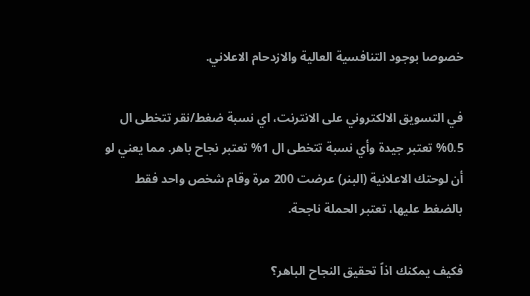خصوصا بوجود التنافسية العالية والازدحام الاعلاني.

في التسويق الالكتروني على الانترنت، اي نسبة ضغط/نقر تتخطى ال 0.5% تعتبر جيدة وأي نسبة تتخطى ال 1% تعتبر نجاح باهر. مما يعني لو أن لوحتك الاعلانية (البنر) عرضت 200 مرة وقام شخص واحد فقط بالضغط عليها، تعتبر الحملة ناجحة.

فكيف يمكنك اذاً تحقيق النجاح الباهر؟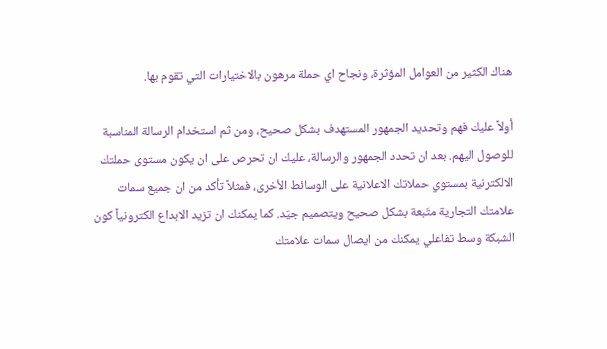هناك الكثير من العوامل المؤثرة، ونجاح اي حملة مرهون بالاختيارات التي تقوم بها.

أولاً عليك فهم وتحديد الجمهور المستهدف بشكل صحيح، ومن ثم استخدام الرسالة المناسبة للوصول اليهم. بعد ان تحدد الجمهور والرسالة، عليك ان تحرص على ان يكون مستوى حملتك الالكترنية بمستوي حملاتك الاعلانية على الوسائط الأخرى، فمثلاً تأكد من ان جميع سمات علامتك التجارية متّبعة بشكل صحيح ويتصميم جيّد. كما يمكنك ان تزيد الابداع الكترونياً كون الشبكة وسط تفاعلي يمكنك من ايصال سمات علامتك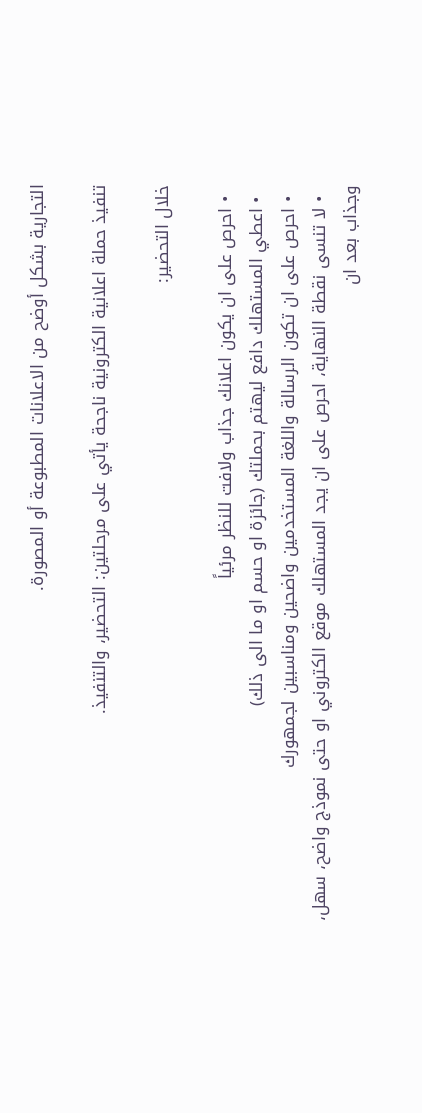التجارية بشكل أوضح من الاعلانات المطبوعة أو المصورة.

تنفيذ حملة اعلانية الكترونية ناجحة يأتي على مرحلتين: التحضير، والتنفيذ.

خلال التحضير:

  • احرص على ان يكون اعلانك جذاب ولافت للنظر مرئياً
  • اعطي المستهلك دافع ليهتم بحملتك (جائزة او حسم او ما الى ذلك)
  • احرص على ان تكون الرسالة واللغة المستخدمين واضحين ومناسبين لجمهورك
  • لا تنسى نقطة النهاية، احرص على ان يجد المستهلك موقع الكتروني او حتى نموذج واضح، سهل، وجذاب بعد ان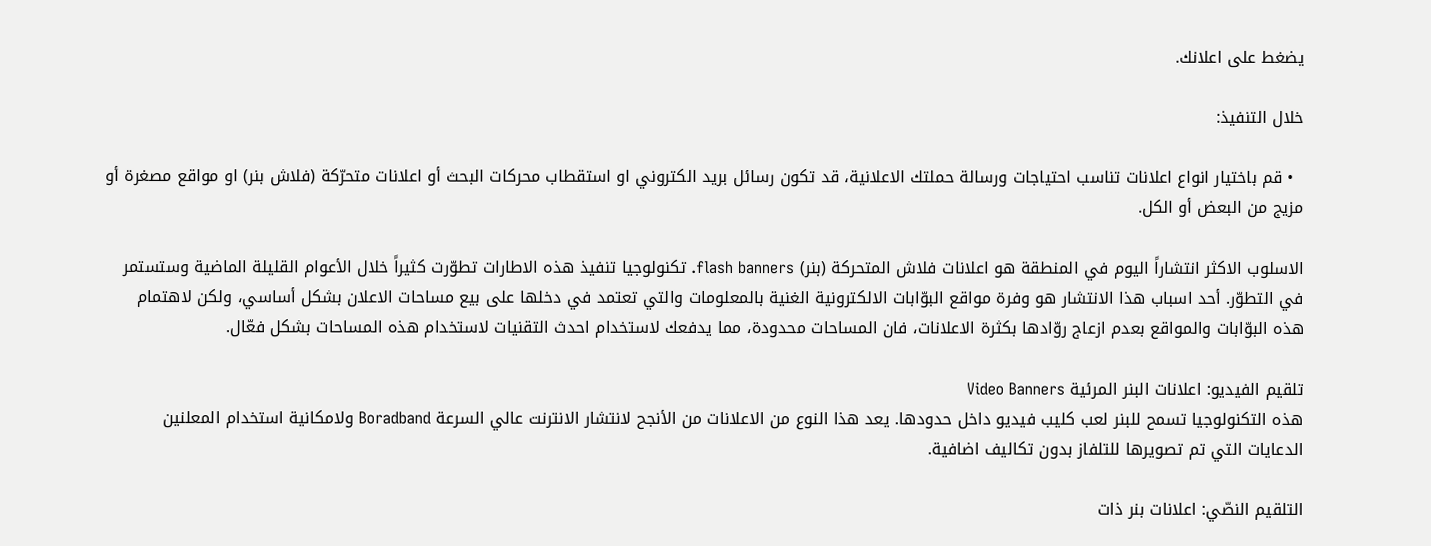يضغط على اعلانك.

خلال التنفيذ:

  • قم باختيار انواع اعلانات تناسب احتياجات ورسالة حملتك الاعلانية، قد تكون رسائل بريد الكتروني او استقطاب محركات البحث أو اعلانات متحرّكة (فلاش بنر) او مواقع مصغرة أو مزيج من البعض أو الكل.

الاسلوب الاكثر انتشاراً اليوم في المنطقة هو اعلانات فلاش المتحركة (بنر) flash banners. تكنولوجيا تنفيذ هذه الاطارات تطوّرت كثيراً خلال الأعوام القليلة الماضية وستستمر في التطوّر. أحد اسباب هذا الانتشار هو وفرة مواقع البوّابات الالكترونية الغنية بالمعلومات والتي تعتمد في دخلها على بيع مساحات الاعلان بشكل أساسي، ولكن لاهتمام هذه البوّابات والمواقع بعدم ازعاج روّادها بكثرة الاعلانات، فان المساحات محدودة، مما يدفعك لاستخدام احدث التقنيات لاستخدام هذه المساحات بشكل فعّال.

تلقيم الفيديو: اعلانات البنر المرئية Video Banners
هذه التكنولوجيا تسمح للبنر لعب كليب فيديو داخل حدودها. يعد هذا النوع من الاعلانات من الأنجح لانتشار الانترنت عالي السرعة Boradband ولامكانية استخدام المعلنين الدعايات التي تم تصويرها للتلفاز بدون تكاليف اضافية.

التلقيم النصّي: اعلانات بنر ذات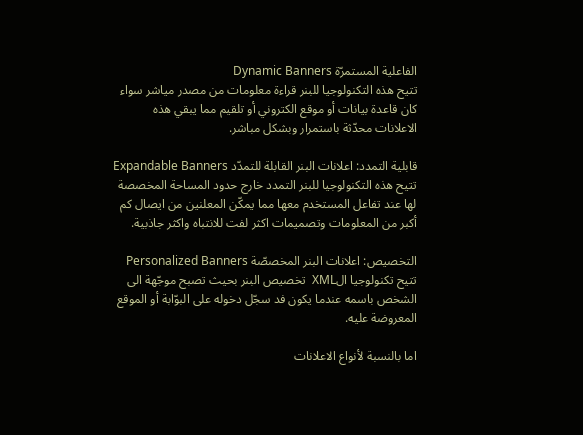الفاعلية المستمرّة Dynamic Banners
تتيح هذه التكنولوجيا للبنر قراءة معلومات من مصدر مياشر سواء كان قاعدة بيانات أو موقع الكتروني أو تلقيم مما يبقي هذه الاعلانات محدّثة باستمرار وبشكل مباشر.

قابلية التمدد: اعلانات البنر القابلة للتمدّد Expandable Banners
تتيح هذه التكنولوجيا للبنر التمدد خارج حدود المساحة المخصصة لها عند تفاعل المستخدم معها مما يمكّن المعلنين من ايصال كم أكبر من المعلومات وتصميمات اكثر لفت للانتباه واكثر جاذبية.

التخصيص: اعلانات البنر المخصصّة Personalized Banners
تتيح تكنولوجيا الXML  تخصيص البنر بحيث تصبح موجّهة الى الشخص باسمه عندما يكون فد سجّل دخوله على البوّابة أو الموقع المعروضة عليه.

اما بالنسبة لأنواع الاعلانات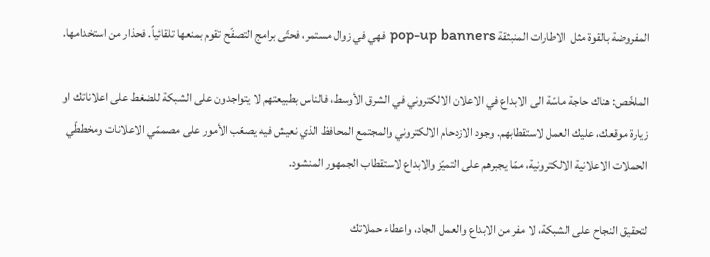المفروضة بالقوة مثل  الاطارات المنبثقة pop-up banners فهي في زوال مستمر، فحتّى برامج التصفّح تقوم بمنعها تلقائياً. فحذار من استخدامها.

الملخّص: هناك حاجة ماسّة الى الابداع في الاعلان الالكتروني في الشرق الأوسط، فالناس بطبيعتهم لا يتواجدون على الشبكة للضغط على اعلاناتك او زيارة موقعك، عليك العمل لاستقطابهم. وجود الازدحام الالكتروني والمجتمع المحافظ الذي نعيش فيه يصعّب الأمور على مصممّي الاعلانات ومخططّي الحملات الاعلانية الالكترونية، ممّا يجبرهم على التميّز والابداع لاستقطاب الجمهور المنشود.

لتحقيق النجاح على الشبكة، لا مفر من الابداع والعمل الجاد، واعطاء حملاتك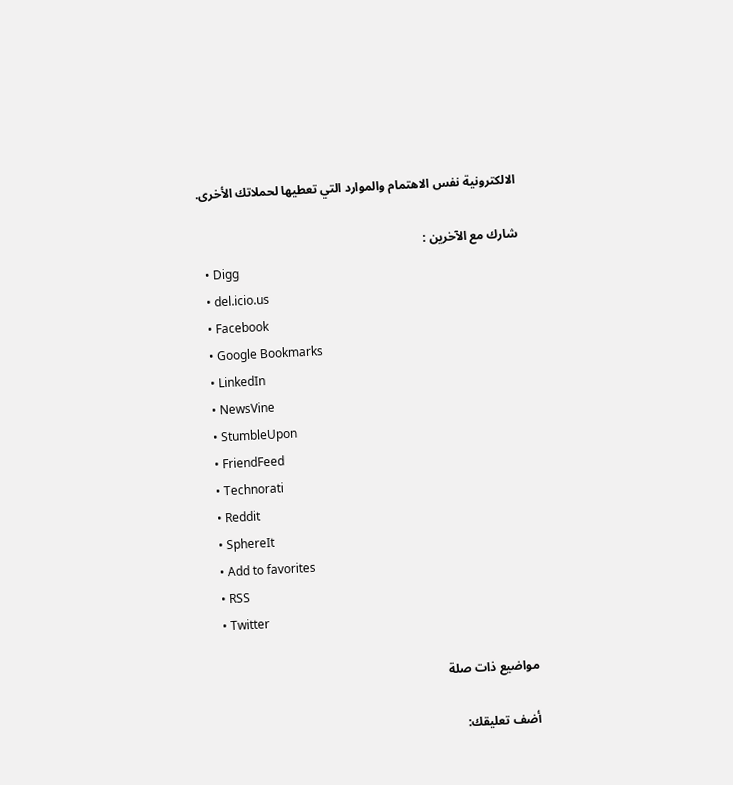الالكترونية نفس الاهتمام والموارد التي تعطيها لحملاتك الأخرى.

شارك مع الآخرين :
  • Digg
  • del.icio.us
  • Facebook
  • Google Bookmarks
  • LinkedIn
  • NewsVine
  • StumbleUpon
  • FriendFeed
  • Technorati
  • Reddit
  • SphereIt
  • Add to favorites
  • RSS
  • Twitter

مواضيع ذات صلة

أضف تعليقك: